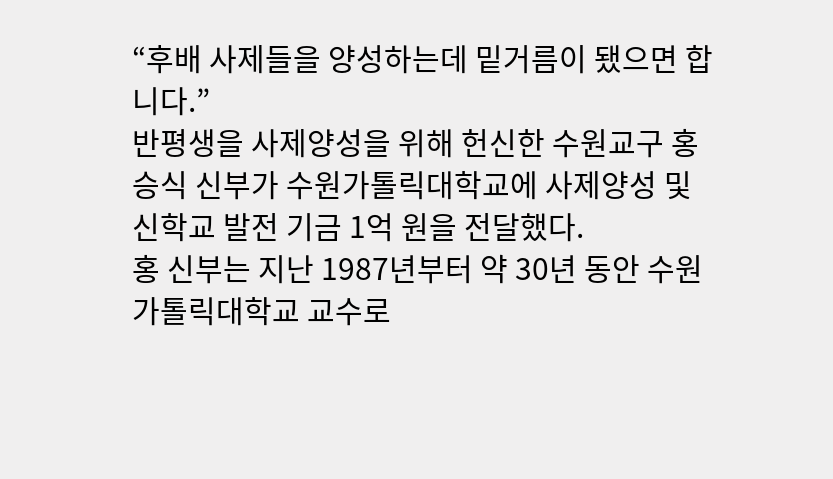“후배 사제들을 양성하는데 밑거름이 됐으면 합니다.”
반평생을 사제양성을 위해 헌신한 수원교구 홍승식 신부가 수원가톨릭대학교에 사제양성 및 신학교 발전 기금 1억 원을 전달했다.
홍 신부는 지난 1987년부터 약 30년 동안 수원가톨릭대학교 교수로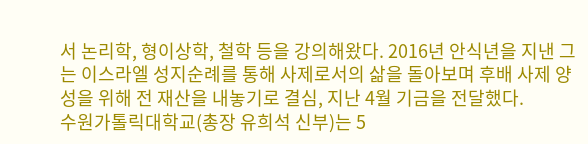서 논리학, 형이상학, 철학 등을 강의해왔다. 2016년 안식년을 지낸 그는 이스라엘 성지순례를 통해 사제로서의 삶을 돌아보며 후배 사제 양성을 위해 전 재산을 내놓기로 결심, 지난 4월 기금을 전달했다.
수원가톨릭대학교(총장 유희석 신부)는 5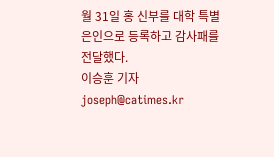월 31일 홍 신부를 대학 특별 은인으로 등록하고 감사패를 전달했다.
이승훈 기자 joseph@catimes.kr